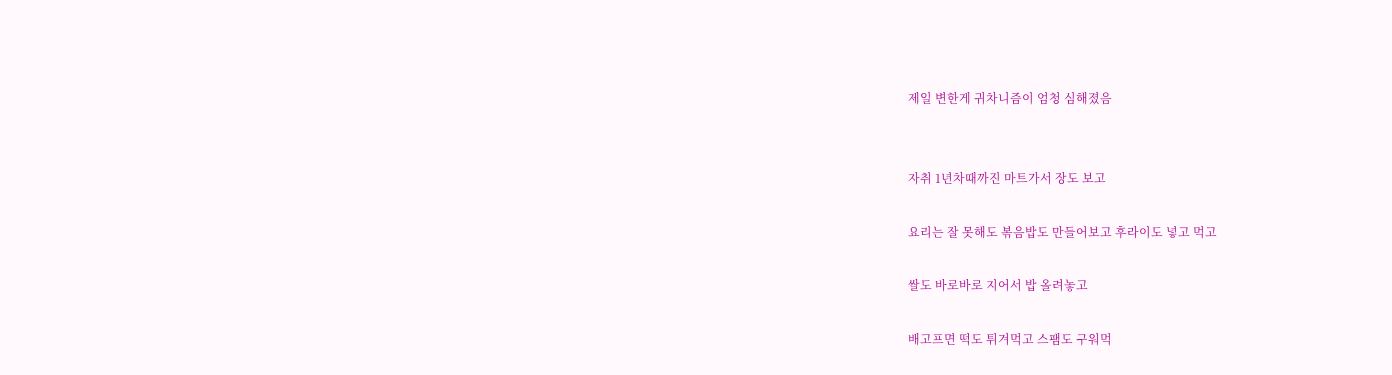제일 변한게 귀차니즘이 엄청 심해졌음


자취 1년차때까진 마트가서 장도 보고

요리는 잘 못해도 볶음밥도 만들어보고 후라이도 넣고 먹고

쌀도 바로바로 지어서 밥 올려놓고

배고프면 떡도 튀겨먹고 스팸도 구워먹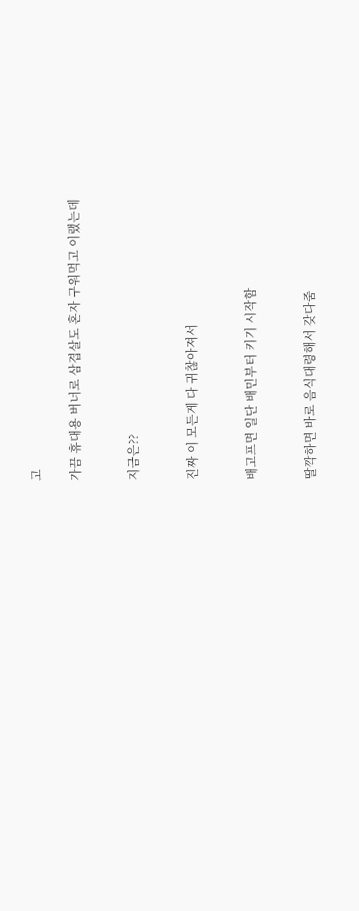고

가끔 휴대용 버너로 삼겹살도 혼자 구워먹고 이랬는데


지금은??


진짜 이 모든게 다 귀찮아져서


배고프면 일단 배민부터 키기 시작함


딸깍하면 바로 음식대령해서 갖다줌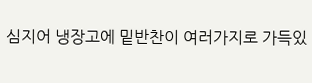심지어 냉장고에 밑반찬이 여러가지로 가득있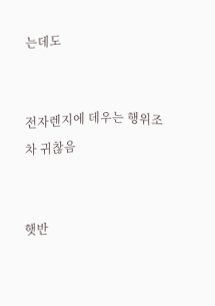는데도


전자렌지에 데우는 행위조차 귀찮음


햇반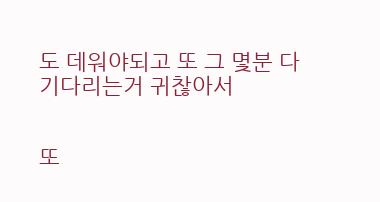도 데워야되고 또 그 몇분 다 기다리는거 귀찮아서


또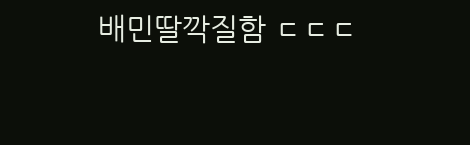배민딸깍질함 ㄷㄷㄷ